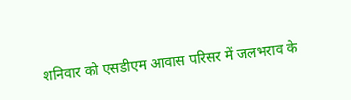शनिवार को एसडीएम आवास परिसर में जलभराव के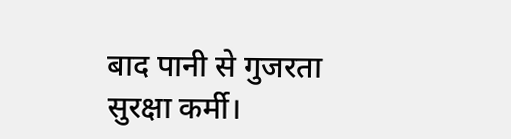बाद पानी से गुजरता सुरक्षा कर्मी।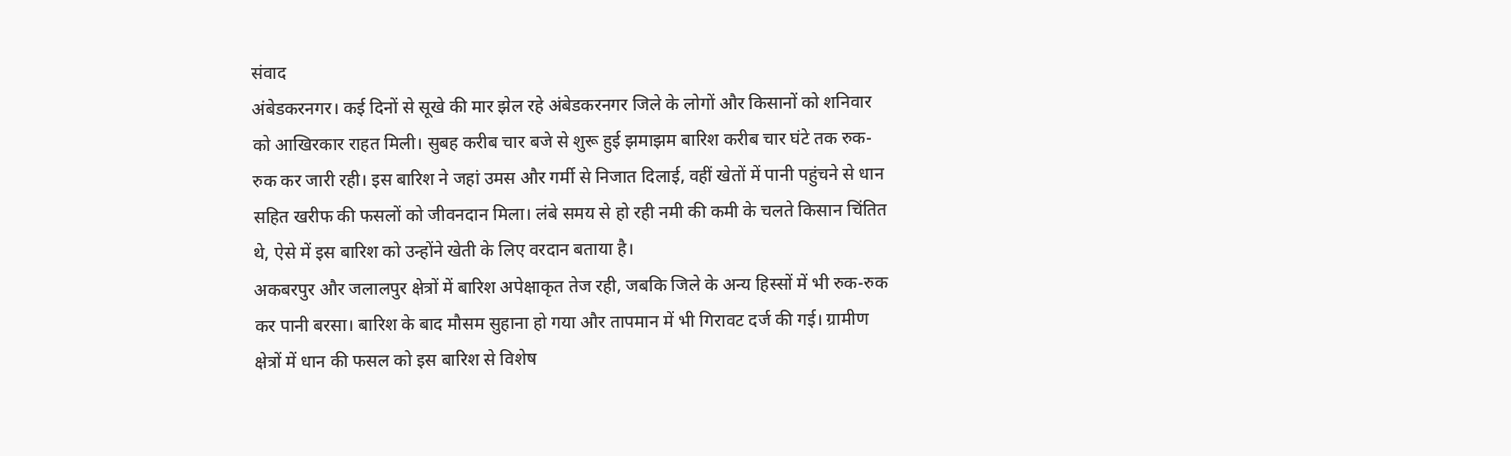संवाद
अंबेडकरनगर। कई दिनों से सूखे की मार झेल रहे अंबेडकरनगर जिले के लोगों और किसानों को शनिवार को आखिरकार राहत मिली। सुबह करीब चार बजे से शुरू हुई झमाझम बारिश करीब चार घंटे तक रुक-रुक कर जारी रही। इस बारिश ने जहां उमस और गर्मी से निजात दिलाई, वहीं खेतों में पानी पहुंचने से धान सहित खरीफ की फसलों को जीवनदान मिला। लंबे समय से हो रही नमी की कमी के चलते किसान चिंतित थे, ऐसे में इस बारिश को उन्होंने खेती के लिए वरदान बताया है।
अकबरपुर और जलालपुर क्षेत्रों में बारिश अपेक्षाकृत तेज रही, जबकि जिले के अन्य हिस्सों में भी रुक-रुक कर पानी बरसा। बारिश के बाद मौसम सुहाना हो गया और तापमान में भी गिरावट दर्ज की गई। ग्रामीण क्षेत्रों में धान की फसल को इस बारिश से विशेष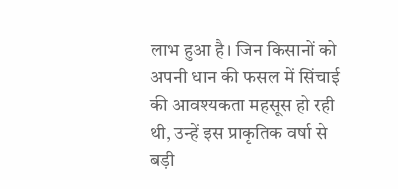लाभ हुआ है। जिन किसानों को अपनी धान की फसल में सिंचाई की आवश्यकता महसूस हो रही थी, उन्हें इस प्राकृतिक वर्षा से बड़ी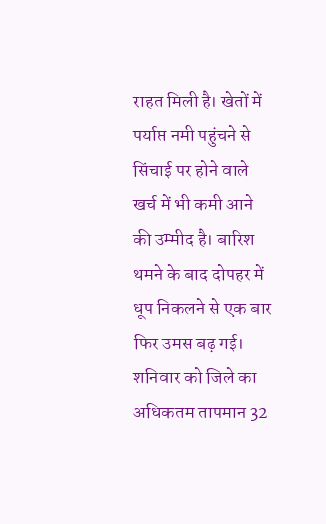राहत मिली है। खेतों में पर्याप्त नमी पहुंचने से सिंचाई पर होने वाले खर्च में भी कमी आने की उम्मीद है। बारिश थमने के बाद दोपहर में धूप निकलने से एक बार फिर उमस बढ़ गई। शनिवार को जिले का अधिकतम तापमान 32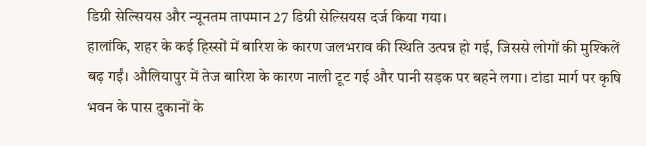डिग्री सेल्सियस और न्यूनतम तापमान 27 डिग्री सेल्सियस दर्ज किया गया।
हालांकि, शहर के कई हिस्सों में बारिश के कारण जलभराव की स्थिति उत्पन्न हो गई, जिससे लोगों की मुश्किलें बढ़ गईं। औलियापुर में तेज बारिश के कारण नाली टूट गई और पानी सड़क पर बहने लगा। टांडा मार्ग पर कृषि भवन के पास दुकानों के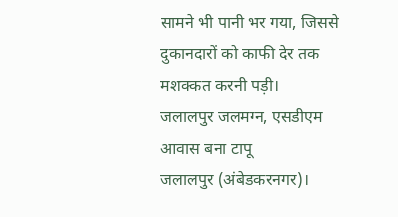सामने भी पानी भर गया, जिससे दुकानदारों को काफी देर तक मशक्कत करनी पड़ी।
जलालपुर जलमग्न, एसडीएम आवास बना टापू
जलालपुर (अंबेडकरनगर)।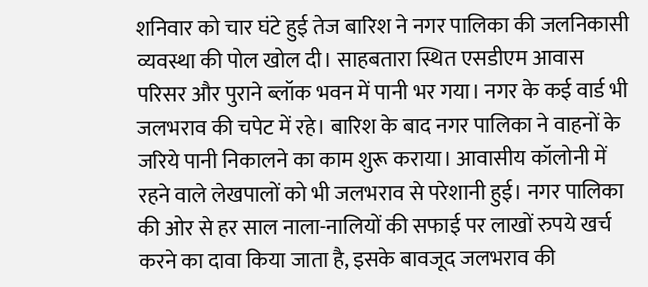शनिवार को चार घंटे हुई तेज बारिश ने नगर पालिका की जलनिकासी व्यवस्था की पोल खोल दी। साहबतारा स्थित एसडीएम आवास परिसर और पुराने ब्लॉक भवन में पानी भर गया। नगर के कई वार्ड भी जलभराव की चपेट में रहे। बारिश के बाद नगर पालिका ने वाहनों के जरिये पानी निकालने का काम शुरू कराया। आवासीय कॉलोनी में रहने वाले लेखपालों को भी जलभराव से परेशानी हुई। नगर पालिका की ओर से हर साल नाला-नालियों की सफाई पर लाखों रुपये खर्च करने का दावा किया जाता है, इसके बावजूद जलभराव की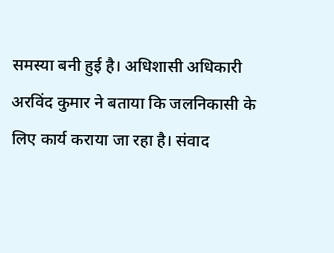समस्या बनी हुई है। अधिशासी अधिकारी अरविंद कुमार ने बताया कि जलनिकासी के लिए कार्य कराया जा रहा है। संवाद